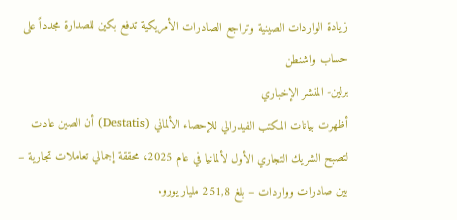زيادة الواردات الصينية وتراجع الصادرات الأمريكية تدفع بكين للصدارة مجدداً على حساب واشنطن
برلين- المنشر الإخباري
أظهرت بيانات المكتب الفيدرالي للإحصاء الألماني (Destatis) أن الصين عادت لتصبح الشريك التجاري الأول لألمانيا في عام 2025، محققة إجمالي تعاملات تجارية – بين صادرات وواردات – بلغ 251,8 مليار يورو.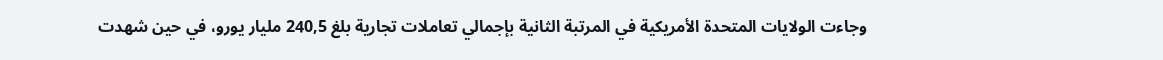وجاءت الولايات المتحدة الأمريكية في المرتبة الثانية بإجمالي تعاملات تجارية بلغ 240,5 مليار يورو، في حين شهدت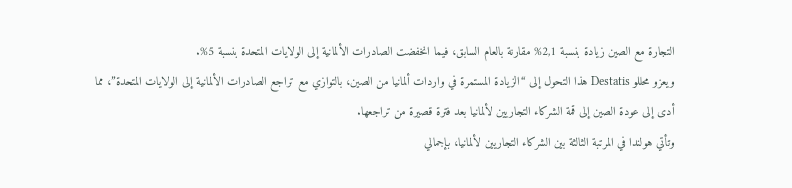التجارة مع الصين زيادة بنسبة 2,1% مقارنة بالعام السابق، فيما انخفضت الصادرات الألمانية إلى الولايات المتحدة بنسبة 5%.
ويعزو محللو Destatis هذا التحول إلى “الزيادة المستمرة في واردات ألمانيا من الصين، بالتوازي مع تراجع الصادرات الألمانية إلى الولايات المتحدة”، مما أدى إلى عودة الصين إلى قمة الشركاء التجاريين لألمانيا بعد فترة قصيرة من تراجعها.
وتأتي هولندا في المرتبة الثالثة بين الشركاء التجاريين لألمانيا، بإجمالي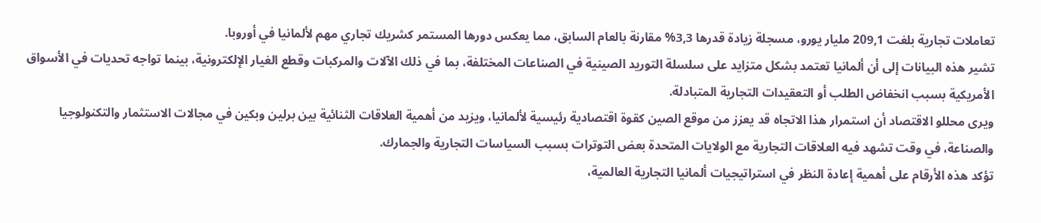تعاملات تجارية بلغت 209,1 مليار يورو، مسجلة زيادة قدرها 3,3% مقارنة بالعام السابق، مما يعكس دورها المستمر كشريك تجاري مهم لألمانيا في أوروبا.
تشير هذه البيانات إلى أن ألمانيا تعتمد بشكل متزايد على سلسلة التوريد الصينية في الصناعات المختلفة، بما في ذلك الآلات والمركبات وقطع الغيار الإلكترونية، بينما تواجه تحديات في الأسواق الأمريكية بسبب انخفاض الطلب أو التعقيدات التجارية المتبادلة.
ويرى محللو الاقتصاد أن استمرار هذا الاتجاه قد يعزز من موقع الصين كقوة اقتصادية رئيسية لألمانيا، ويزيد من أهمية العلاقات الثنائية بين برلين وبكين في مجالات الاستثمار والتكنولوجيا والصناعة، في وقت تشهد فيه العلاقات التجارية مع الولايات المتحدة بعض التوترات بسبب السياسات التجارية والجمارك.
تؤكد هذه الأرقام على أهمية إعادة النظر في استراتيجيات ألمانيا التجارية العالمية،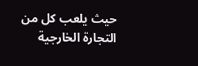حيث يلعب كل من التجارة الخارجية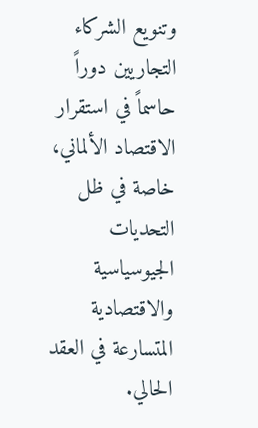وتنويع الشركاء التجاريين دوراً حاسماً في استقرار الاقتصاد الألماني، خاصة في ظل التحديات الجيوسياسية والاقتصادية المتسارعة في العقد الحالي.